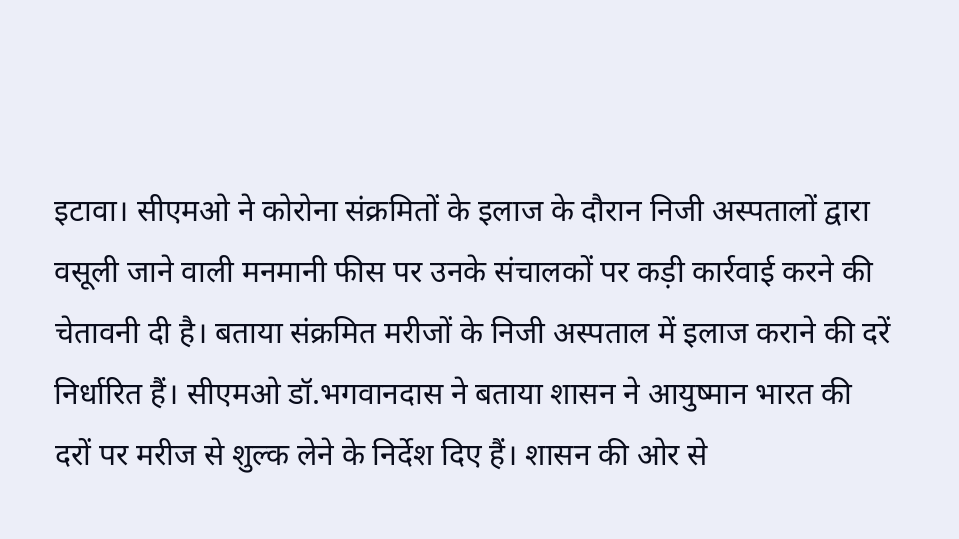इटावा। सीएमओ ने कोरोना संक्रमितों के इलाज के दौरान निजी अस्पतालों द्वारा वसूली जाने वाली मनमानी फीस पर उनके संचालकों पर कड़ी कार्रवाई करने की चेतावनी दी है। बताया संक्रमित मरीजों के निजी अस्पताल में इलाज कराने की दरें निर्धारित हैं। सीएमओ डॉ.भगवानदास ने बताया शासन ने आयुष्मान भारत की दरों पर मरीज से शुल्क लेने के निर्देश दिए हैं। शासन की ओर से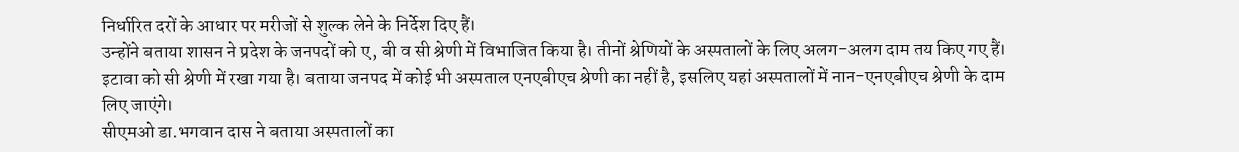निर्धारित दरों के आधार पर मरीजों से शुल्क लेने के निर्देश दिए हैं।
उन्होंने बताया शासन ने प्रदेश के जनपदों को ए, बी व सी श्रेणी में विभाजित किया है। तीनों श्रेणियों के अस्पतालों के लिए अलग-अलग दाम तय किए गए हैं। इटावा को सी श्रेणी में रखा गया है। बताया जनपद में कोई भी अस्पताल एनएबीएच श्रेणी का नहीं है, इसलिए यहां अस्पतालों में नान-एनएबीएच श्रेणी के दाम लिए जाएंगे।
सीएमओ डा.भगवान दास ने बताया अस्पतालों का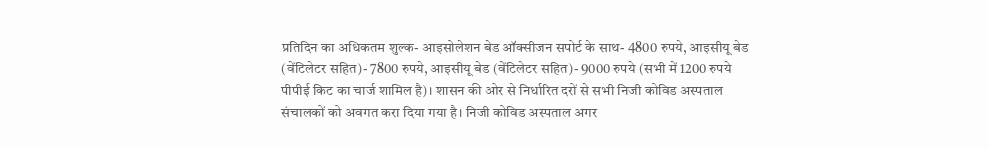प्रतिदिन का अधिकतम शुल्क- आइसोलेशन बेड ऑक्सीजन सपोर्ट के साथ- 4800 रुपये, आइसीयू बेड (वेंटिलेटर सहित)- 7800 रुपये, आइसीयू बेड (वेंटिलेटर सहित)- 9000 रुपये (सभी में 1200 रुपये पीपीई किट का चार्ज शामिल है)। शासन की ओर से निर्धारित दरों से सभी निजी कोविड अस्पताल संचालकों को अवगत करा दिया गया है। निजी कोविड अस्पताल अगर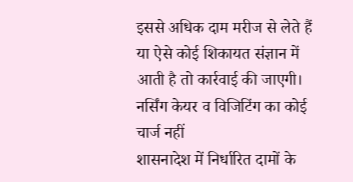इससे अधिक दाम मरीज से लेते हैं या ऐसे कोई शिकायत संज्ञान में आती है तो कार्रवाई की जाएगी।
नर्सिंग केयर व विजिटिंग का कोई चार्ज नहीं
शासनादेश में निर्धारित दामों के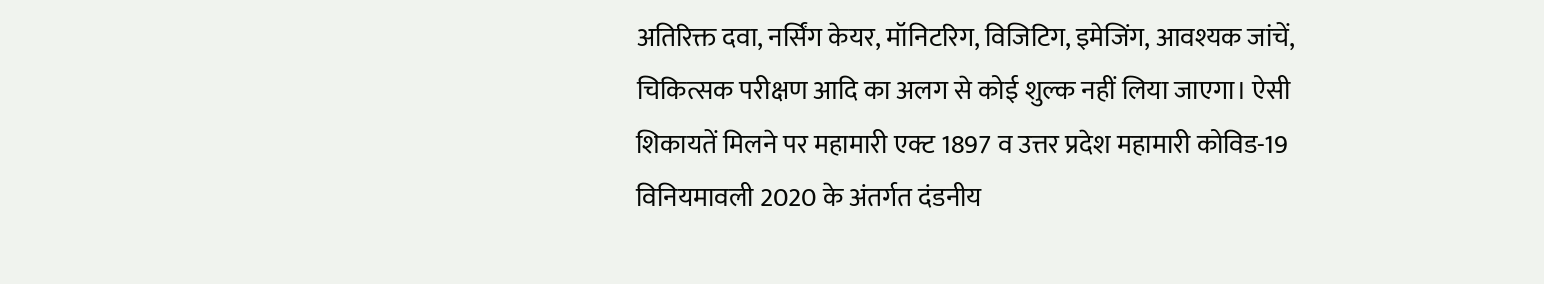अतिरिक्त दवा, नर्सिंग केयर, मॉनिटरिग, विजिटिग, इमेजिंग, आवश्यक जांचें, चिकित्सक परीक्षण आदि का अलग से कोई शुल्क नहीं लिया जाएगा। ऐसी शिकायतें मिलने पर महामारी एक्ट 1897 व उत्तर प्रदेश महामारी कोविड-19 विनियमावली 2020 के अंतर्गत दंडनीय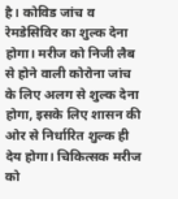है। कोविड जांच व रेमडेसिविर का शुल्क देना होगा। मरीज को निजी लैब से होने वाली कोरोना जांच के लिए अलग से शुल्क देना होगा, इसके लिए शासन की ओर से निर्धारित शुल्क ही देय होगा। चिकित्सक मरीज को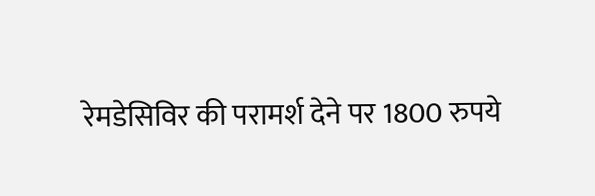रेमडेसिविर की परामर्श देने पर 1800 रुपये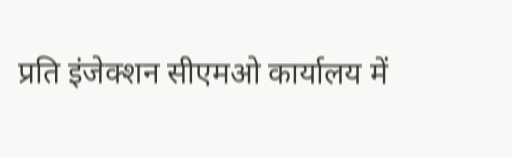प्रति इंजेक्शन सीएमओ कार्यालय में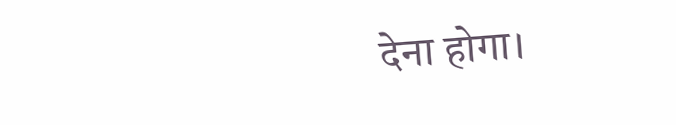देना होगा।